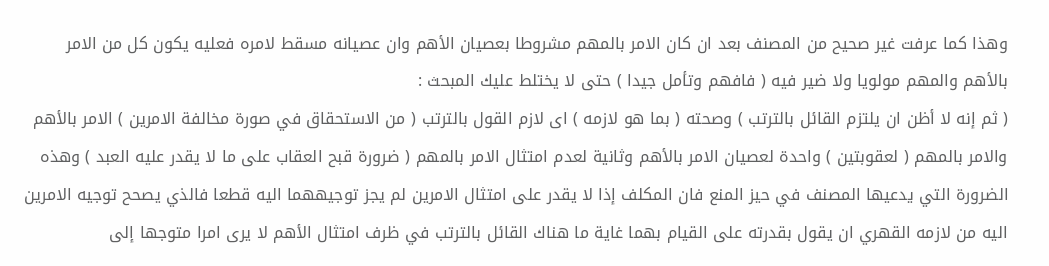وهذا كما عرفت غير صحيح من المصنف بعد ان كان الامر بالمهم مشروطا بعصيان الأهم وان عصيانه مسقط لامره فعليه يكون كل من الامر بالأهم والمهم مولويا ولا ضير فيه ( فافهم وتأمل جيدا ) حتى لا يختلط عليك المبحث :
( ثم إنه لا أظن ان يلتزم القائل بالترتب ) وصحته ( بما هو لازمه ) اى لازم القول بالترتب ( من الاستحقاق في صورة مخالفة الامرين ) الامر بالأهم والامر بالمهم ( لعقوبتين ) واحدة لعصيان الامر بالأهم وثانية لعدم امتثال الامر بالمهم ( ضرورة قبح العقاب على ما لا يقدر عليه العبد ) وهذه الضرورة التي يدعيها المصنف في حيز المنع فان المكلف إذا لا يقدر على امتثال الامرين لم يجز توجيههما اليه قطعا فالذي يصحح توجيه الامرين اليه من لازمه القهري ان يقول بقدرته على القيام بهما غاية ما هناك القائل بالترتب في ظرف امتثال الأهم لا يرى امرا متوجها إلى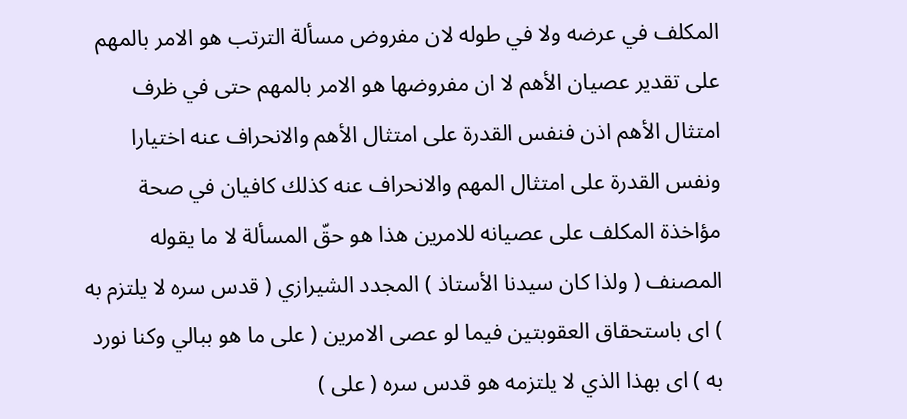المكلف في عرضه ولا في طوله لان مفروض مسألة الترتب هو الامر بالمهم على تقدير عصيان الأهم لا ان مفروضها هو الامر بالمهم حتى في ظرف امتثال الأهم اذن فنفس القدرة على امتثال الأهم والانحراف عنه اختيارا ونفس القدرة على امتثال المهم والانحراف عنه كذلك كافيان في صحة مؤاخذة المكلف على عصيانه للامرين هذا هو حقّ المسألة لا ما يقوله المصنف ( ولذا كان سيدنا الأستاذ ) المجدد الشيرازي ( قدس سره لا يلتزم به ) اى باستحقاق العقوبتين فيما لو عصى الامرين ( على ما هو ببالي وكنا نورد به ) اى بهذا الذي لا يلتزمه هو قدس سره ( على )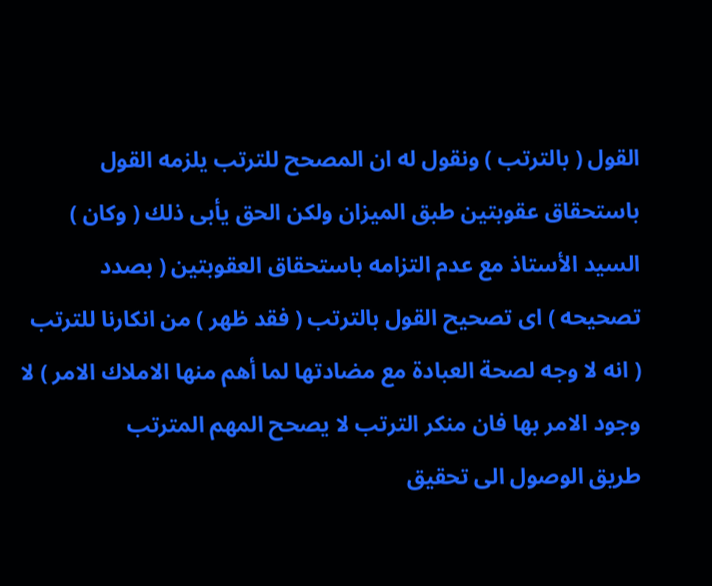القول ( بالترتب ) ونقول له ان المصحح للترتب يلزمه القول باستحقاق عقوبتين طبق الميزان ولكن الحق يأبى ذلك ( وكان ) السيد الأستاذ مع عدم التزامه باستحقاق العقوبتين ( بصدد تصحيحه ) اى تصحيح القول بالترتب ( فقد ظهر ) من انكارنا للترتب ( انه لا وجه لصحة العبادة مع مضادتها لما أهم منها الاملاك الامر ) لا وجود الامر بها فان منكر الترتب لا يصحح المهم المترتب
طريق الوصول الى تحقيق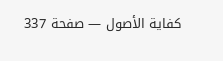كفاية الأصول — صفحة 337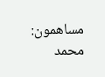مساهمون: محمد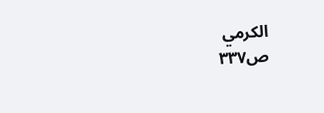الكرمي
ص٣٣٧